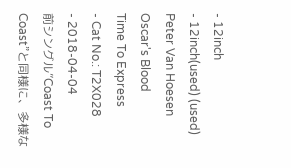- 12inch
- 12inch(used) (used)
Peter Van Hoesen
Oscar's Blood
Time To Express
- Cat No.: T2X028
- 2018-04-04
前シングル”Coast To Coast”と同様に、多様な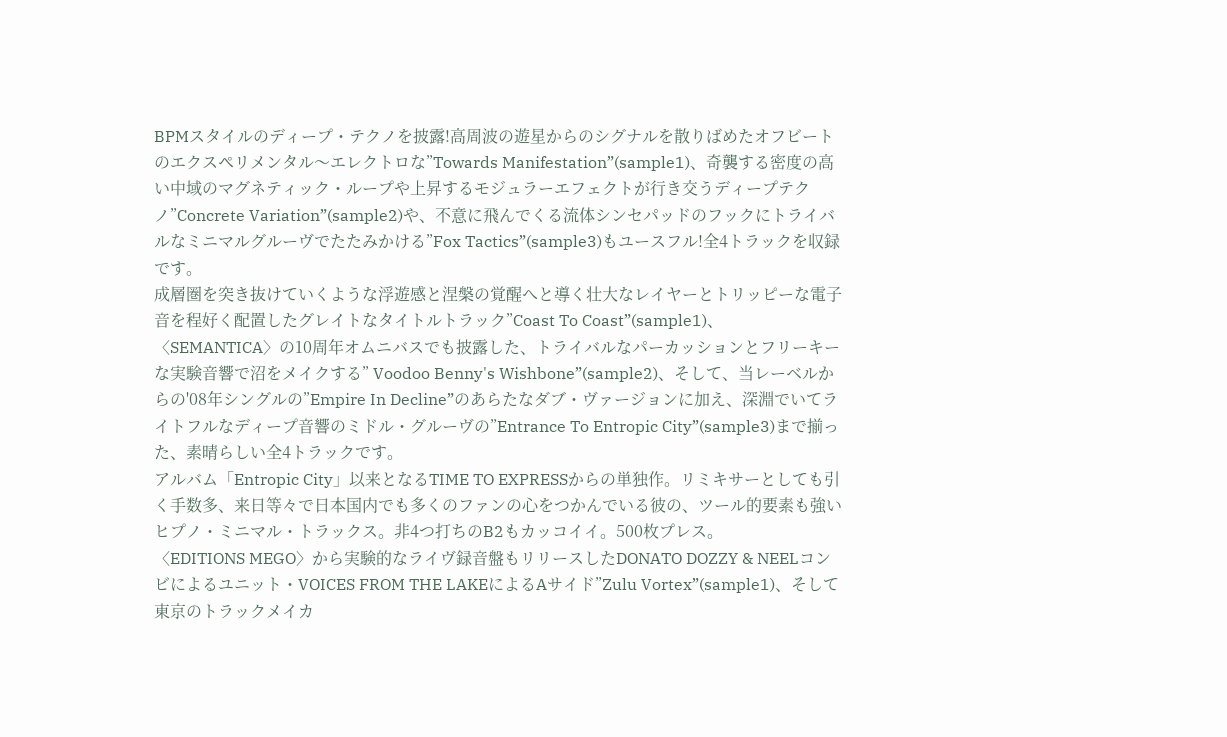BPMスタイルのディープ・テクノを披露!高周波の遊星からのシグナルを散りばめたオフビートのエクスペリメンタル〜エレクトロな”Towards Manifestation”(sample1)、奇襲する密度の高い中域のマグネティック・ループや上昇するモジュラーエフェクトが行き交うディープテクノ”Concrete Variation”(sample2)や、不意に飛んでくる流体シンセパッドのフックにトライバルなミニマルグルーヴでたたみかける”Fox Tactics”(sample3)もユースフル!全4トラックを収録です。
成層圏を突き抜けていくような浮遊感と涅槃の覚醒へと導く壮大なレイヤーとトリッピーな電子音を程好く配置したグレイトなタイトルトラック”Coast To Coast”(sample1)、〈SEMANTICA〉の10周年オムニバスでも披露した、トライバルなパーカッションとフリーキーな実験音響で沼をメイクする” Voodoo Benny's Wishbone”(sample2)、そして、当レーベルからの'08年シングルの”Empire In Decline”のあらたなダブ・ヴァージョンに加え、深淵でいてライトフルなディープ音響のミドル・グルーヴの”Entrance To Entropic City”(sample3)まで揃った、素晴らしい全4トラックです。
アルバム「Entropic City」以来となるTIME TO EXPRESSからの単独作。リミキサーとしても引く手数多、来日等々で日本国内でも多くのファンの心をつかんでいる彼の、ツール的要素も強いヒプノ・ミニマル・トラックス。非4つ打ちのB2もカッコイイ。500枚プレス。
〈EDITIONS MEGO〉から実験的なライヴ録音盤もリリースしたDONATO DOZZY & NEELコンビによるユニット・VOICES FROM THE LAKEによるAサイド”Zulu Vortex”(sample1)、そして東京のトラックメイカ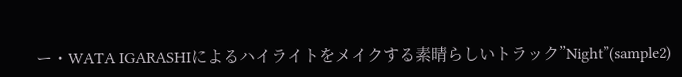ー・WATA IGARASHIによるハイライトをメイクする素晴らしいトラック”Night”(sample2)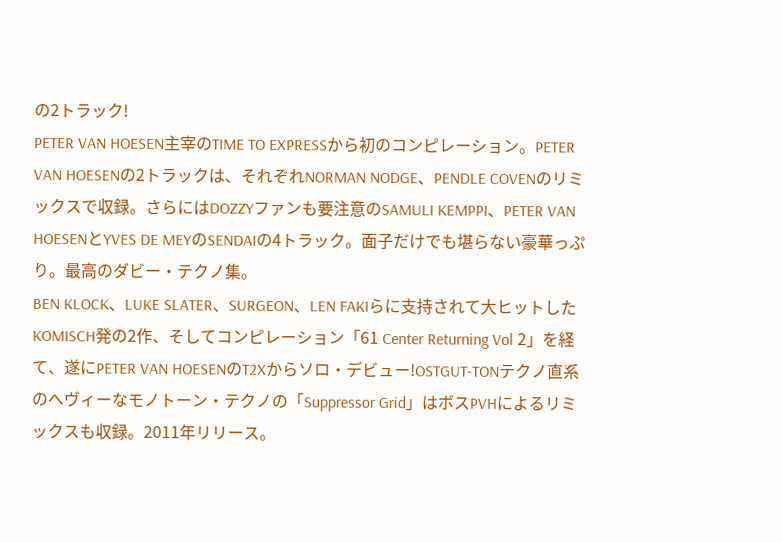の2トラック!
PETER VAN HOESEN主宰のTIME TO EXPRESSから初のコンピレーション。PETER VAN HOESENの2トラックは、それぞれNORMAN NODGE、PENDLE COVENのリミックスで収録。さらにはDOZZYファンも要注意のSAMULI KEMPPI、PETER VAN HOESENとYVES DE MEYのSENDAIの4トラック。面子だけでも堪らない豪華っぷり。最高のダビー・テクノ集。
BEN KLOCK、LUKE SLATER、SURGEON、LEN FAKIらに支持されて大ヒットしたKOMISCH発の2作、そしてコンピレーション「61 Center Returning Vol 2」を経て、遂にPETER VAN HOESENのT2Xからソロ・デビュー!OSTGUT-TONテクノ直系のへヴィーなモノトーン・テクノの「Suppressor Grid」はボスPVHによるリミックスも収録。2011年リリース。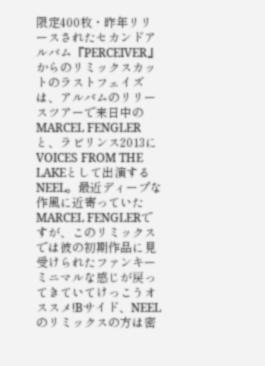限定400枚・昨年リリースされたセカンドアルバム『PERCEIVER』からのリミックスカットのラストフェイズは、アルバムのリリースツアーで来日中のMARCEL FENGLERと、ラビリンス2013にVOICES FROM THE LAKEとして出演するNEEL。最近ディープな作風に近寄っていたMARCEL FENGLERですが、このリミックスでは彼の初期作品に見受けられたファンキーミニマルな感じが戻ってきていてけっこうオススメ!Bサイド、NEELのリミックスの方は密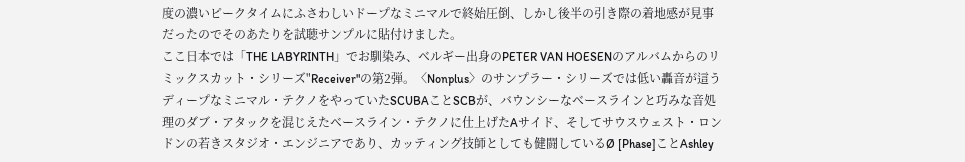度の濃いピークタイムにふさわしいドープなミニマルで終始圧倒、しかし後半の引き際の着地感が見事だったのでそのあたりを試聴サンプルに貼付けました。
ここ日本では「THE LABYRINTH」でお馴染み、ベルギー出身のPETER VAN HOESENのアルバムからのリミックスカット・シリーズ"Receiver"の第2弾。〈Nonplus〉のサンプラー・シリーズでは低い轟音が這うディープなミニマル・テクノをやっていたSCUBAことSCBが、バウンシーなベースラインと巧みな音処理のダブ・アタックを混じえたベースライン・テクノに仕上げたAサイド、そしてサウスウェスト・ロンドンの若きスタジオ・エンジニアであり、カッティング技師としても健闘しているØ [Phase]ことAshley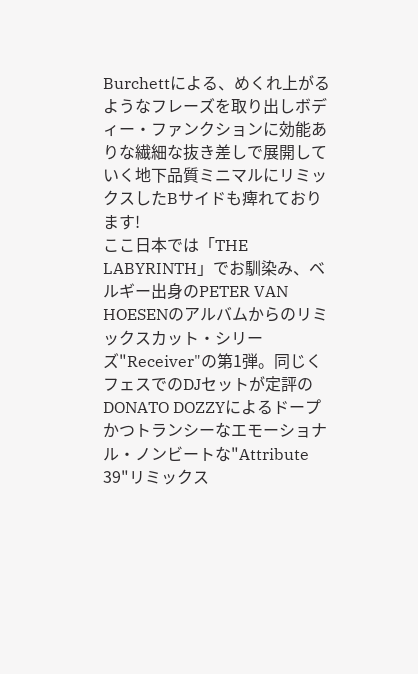Burchettによる、めくれ上がるようなフレーズを取り出しボディー・ファンクションに効能ありな繊細な抜き差しで展開していく地下品質ミニマルにリミックスしたBサイドも痺れております!
ここ日本では「THE LABYRINTH」でお馴染み、ベルギー出身のPETER VAN HOESENのアルバムからのリミックスカット・シリーズ"Receiver"の第1弾。同じくフェスでのDJセットが定評のDONATO DOZZYによるドープかつトランシーなエモーショナル・ノンビートな"Attribute 39"リミックス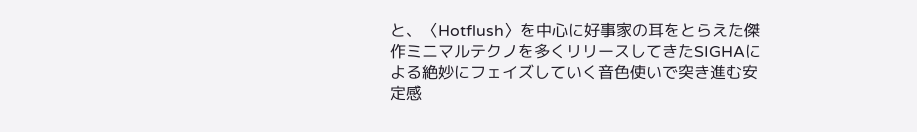と、〈Hotflush〉を中心に好事家の耳をとらえた傑作ミニマルテクノを多くリリースしてきたSIGHAによる絶妙にフェイズしていく音色使いで突き進む安定感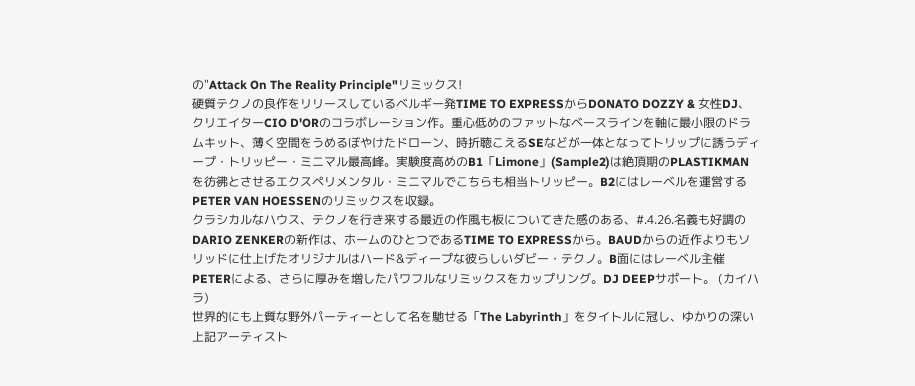の"Attack On The Reality Principle"リミックス!
硬質テクノの良作をリリースしているベルギー発TIME TO EXPRESSからDONATO DOZZY & 女性DJ、クリエイターCIO D'ORのコラボレーション作。重心低めのファットなベースラインを軸に最小限のドラムキット、薄く空間をうめるぼやけたドローン、時折聴こえるSEなどが一体となってトリップに誘うディープ・トリッピー・ミニマル最高峰。実験度高めのB1「Limone」(Sample2)は絶頂期のPLASTIKMANを彷彿とさせるエクスペリメンタル・ミニマルでこちらも相当トリッピー。B2にはレーベルを運営するPETER VAN HOESSENのリミックスを収録。
クラシカルなハウス、テクノを行き来する最近の作風も板についてきた感のある、#.4.26.名義も好調のDARIO ZENKERの新作は、ホームのひとつであるTIME TO EXPRESSから。BAUDからの近作よりもソリッドに仕上げたオリジナルはハード&ディープな彼らしいダビー・テクノ。B面にはレーベル主催PETERによる、さらに厚みを増したパワフルなリミックスをカップリング。DJ DEEPサポート。 (カイハラ)
世界的にも上質な野外パーティーとして名を馳せる「The Labyrinth」をタイトルに冠し、ゆかりの深い上記アーティスト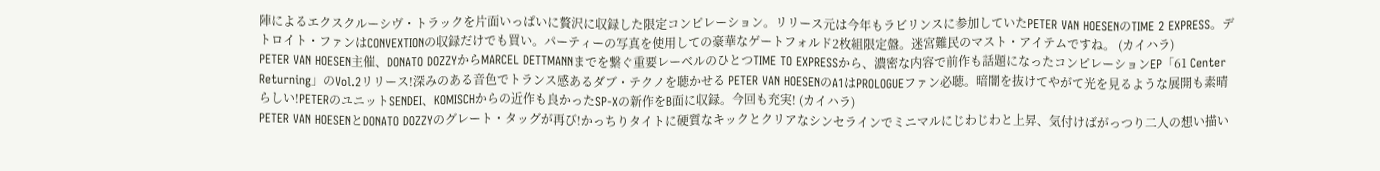陣によるエクスクルーシヴ・トラックを片面いっぱいに贅沢に収録した限定コンピレーション。リリース元は今年もラビリンスに参加していたPETER VAN HOESENのTIME 2 EXPRESS。デトロイト・ファンはCONVEXTIONの収録だけでも買い。パーティーの写真を使用しての豪華なゲートフォルド2枚組限定盤。迷宮難民のマスト・アイテムですね。 (カイハラ)
PETER VAN HOESEN主催、DONATO DOZZYからMARCEL DETTMANNまでを繋ぐ重要レーベルのひとつTIME TO EXPRESSから、濃密な内容で前作も話題になったコンピレーションEP「61 Center Returning」のVol.2リリース!深みのある音色でトランス感あるダブ・テクノを聴かせる PETER VAN HOESENのA1はPROLOGUEファン必聴。暗闇を抜けてやがて光を見るような展開も素晴らしい!PETERのユニットSENDEI、KOMISCHからの近作も良かったSP-Xの新作をB面に収録。今回も充実! (カイハラ)
PETER VAN HOESENとDONATO DOZZYのグレート・タッグが再び!かっちりタイトに硬質なキックとクリアなシンセラインでミニマルにじわじわと上昇、気付けばがっつり二人の想い描い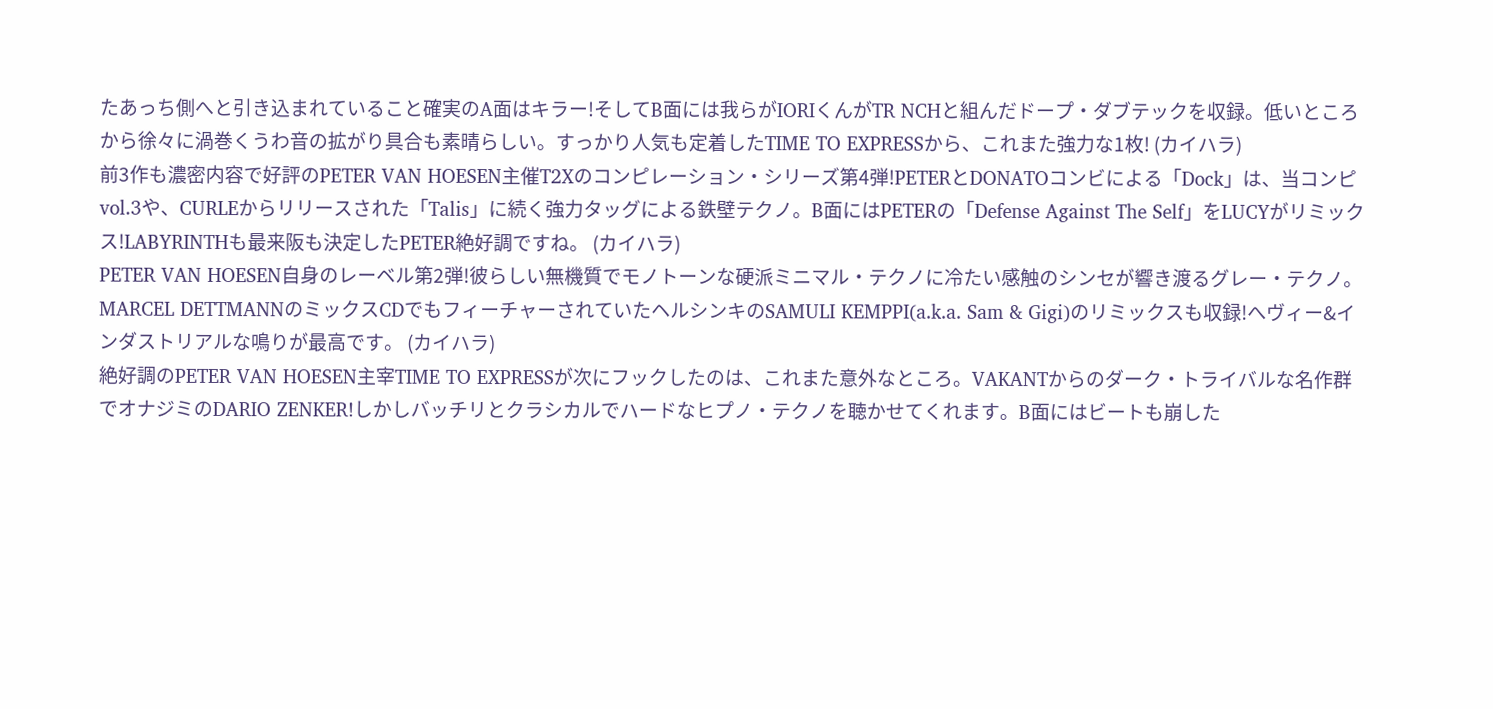たあっち側へと引き込まれていること確実のA面はキラー!そしてB面には我らがIORIくんがTR NCHと組んだドープ・ダブテックを収録。低いところから徐々に渦巻くうわ音の拡がり具合も素晴らしい。すっかり人気も定着したTIME TO EXPRESSから、これまた強力な1枚! (カイハラ)
前3作も濃密内容で好評のPETER VAN HOESEN主催T2Xのコンピレーション・シリーズ第4弾!PETERとDONATOコンビによる「Dock」は、当コンピvol.3や、CURLEからリリースされた「Talis」に続く強力タッグによる鉄壁テクノ。B面にはPETERの「Defense Against The Self」をLUCYがリミックス!LABYRINTHも最来阪も決定したPETER絶好調ですね。 (カイハラ)
PETER VAN HOESEN自身のレーベル第2弾!彼らしい無機質でモノトーンな硬派ミニマル・テクノに冷たい感触のシンセが響き渡るグレー・テクノ。MARCEL DETTMANNのミックスCDでもフィーチャーされていたヘルシンキのSAMULI KEMPPI(a.k.a. Sam & Gigi)のリミックスも収録!へヴィー&インダストリアルな鳴りが最高です。 (カイハラ)
絶好調のPETER VAN HOESEN主宰TIME TO EXPRESSが次にフックしたのは、これまた意外なところ。VAKANTからのダーク・トライバルな名作群でオナジミのDARIO ZENKER!しかしバッチリとクラシカルでハードなヒプノ・テクノを聴かせてくれます。B面にはビートも崩した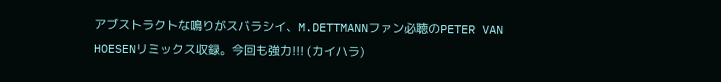アブストラクトな鳴りがスバラシイ、M.DETTMANNファン必聴のPETER VAN HOESENリミックス収録。今回も強力!!! (カイハラ)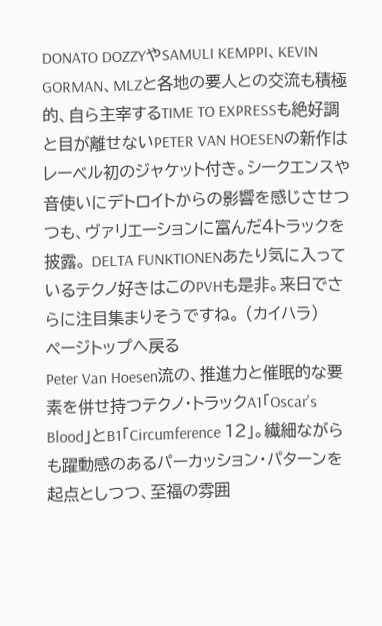DONATO DOZZYやSAMULI KEMPPI、KEVIN GORMAN、MLZと各地の要人との交流も積極的、自ら主宰するTIME TO EXPRESSも絶好調と目が離せないPETER VAN HOESENの新作はレーベル初のジャケット付き。シークエンスや音使いにデトロイトからの影響を感じさせつつも、ヴァリエーションに富んだ4トラックを披露。 DELTA FUNKTIONENあたり気に入っているテクノ好きはこのPVHも是非。来日でさらに注目集まりそうですね。 (カイハラ)
ページトップへ戻る
Peter Van Hoesen流の、推進力と催眠的な要素を併せ持つテクノ・トラックA1「Oscar's Blood」とB1「Circumference 12」。繊細ながらも躍動感のあるパーカッション・パターンを起点としつつ、至福の雰囲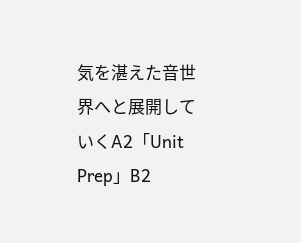気を湛えた音世界へと展開していくA2「Unit Prep」B2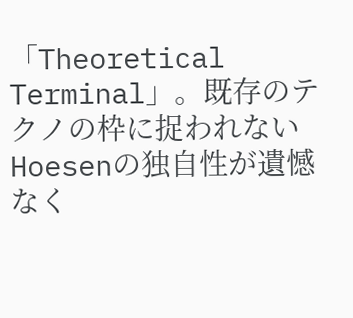「Theoretical Terminal」。既存のテクノの枠に捉われないHoesenの独自性が遺憾なく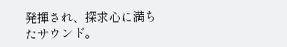発揮され、探求心に満ちたサウンド。